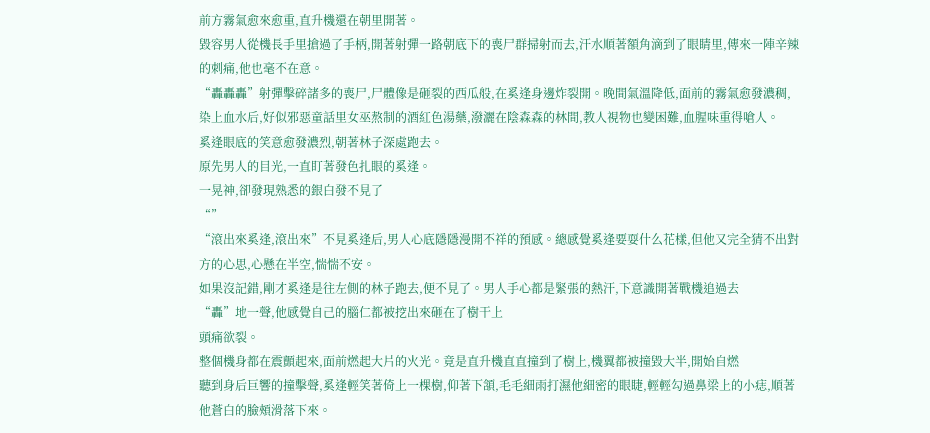前方霧氣愈來愈重,直升機還在朝里開著。
毀容男人從機長手里搶過了手柄,開著射彈一路朝底下的喪尸群掃射而去,汗水順著額角滴到了眼睛里,傳來一陣辛辣的刺痛,他也毫不在意。
“轟轟轟”射彈擊碎諸多的喪尸,尸體像是砸裂的西瓜般,在奚逢身邊炸裂開。晚間氣溫降低,面前的霧氣愈發濃稠,染上血水后,好似邪惡童話里女巫熬制的酒紅色湯藥,潑灑在陰森森的林間,教人視物也變困難,血腥味重得嗆人。
奚逢眼底的笑意愈發濃烈,朝著林子深處跑去。
原先男人的目光,一直盯著發色扎眼的奚逢。
一晃神,卻發現熟悉的銀白發不見了
“”
“滾出來奚逢,滾出來”不見奚逢后,男人心底隱隱漫開不祥的預感。總感覺奚逢要耍什么花樣,但他又完全猜不出對方的心思,心懸在半空,惴惴不安。
如果沒記錯,剛才奚逢是往左側的林子跑去,便不見了。男人手心都是緊張的熱汗,下意識開著戰機追過去
“轟”地一聲,他感覺自己的腦仁都被挖出來砸在了樹干上
頭痛欲裂。
整個機身都在震顫起來,面前燃起大片的火光。竟是直升機直直撞到了樹上,機翼都被撞毀大半,開始自燃
聽到身后巨響的撞擊聲,奚逢輕笑著倚上一棵樹,仰著下頷,毛毛細雨打濕他細密的眼睫,輕輕勾過鼻梁上的小痣,順著他蒼白的臉頰滑落下來。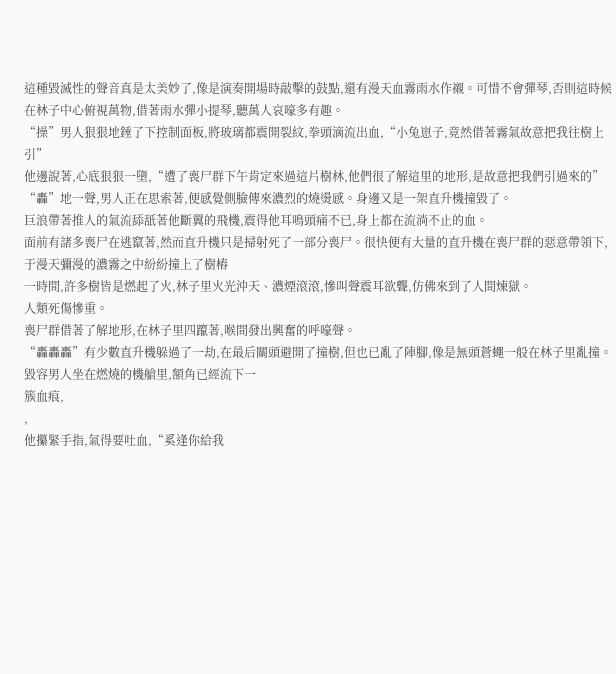這種毀滅性的聲音真是太美妙了,像是演奏開場時敲擊的鼓點,還有漫天血霧雨水作襯。可惜不會彈琴,否則這時候在林子中心俯視萬物,借著雨水彈小提琴,聽萬人哀嚎多有趣。
“操”男人狠狠地錘了下控制面板,將玻璃都震開裂紋,拳頭滴流出血,“小兔崽子,竟然借著霧氣故意把我往樹上引”
他邊說著,心底狠狠一墮,“遭了喪尸群下午肯定來過這片樹林,他們很了解這里的地形,是故意把我們引過來的”
“轟”地一聲,男人正在思索著,便感覺側臉傳來濃烈的燒燙感。身邊又是一架直升機撞毀了。
巨浪帶著推人的氣流舔舐著他斷翼的飛機,震得他耳鳴頭痛不已,身上都在流淌不止的血。
面前有諸多喪尸在逃竄著,然而直升機只是掃射死了一部分喪尸。很快便有大量的直升機在喪尸群的惡意帶領下,于漫天彌漫的濃霧之中紛紛撞上了樹樁
一時間,許多樹皆是燃起了火,林子里火光沖天、濃煙滾滾,慘叫聲震耳欲聾,仿佛來到了人間煉獄。
人類死傷慘重。
喪尸群借著了解地形,在林子里四躥著,喉間發出興奮的呼嚎聲。
“轟轟轟”有少數直升機躲過了一劫,在最后關頭避開了撞樹,但也已亂了陣腳,像是無頭蒼蠅一般在林子里亂撞。
毀容男人坐在燃燒的機艙里,額角已經流下一
簇血痕,
,
他攥緊手指,氣得要吐血,“奚逢你給我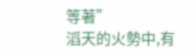等著”
滔天的火勢中,有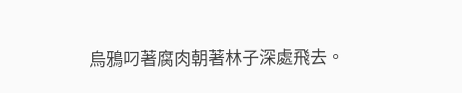烏鴉叼著腐肉朝著林子深處飛去。